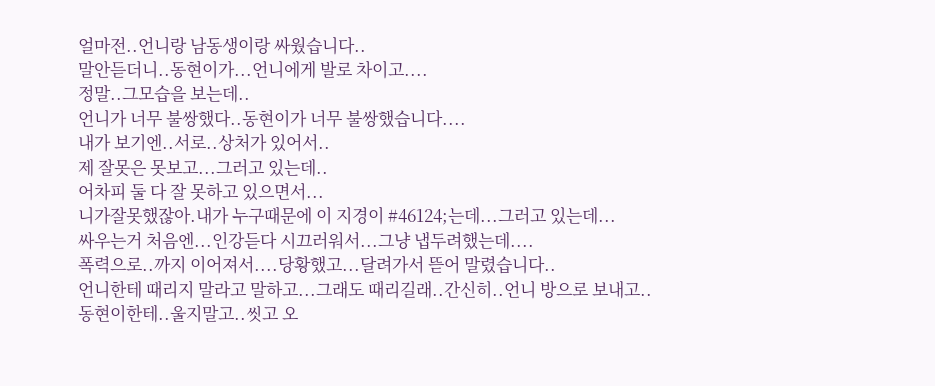얼마전..언니랑 남동생이랑 싸웠습니다..
말안듣더니..동현이가...언니에게 발로 차이고....
정말..그모습을 보는데..
언니가 너무 불쌍했다..동현이가 너무 불쌍했습니다....
내가 보기엔..서로..상처가 있어서..
제 잘못은 못보고...그러고 있는데..
어차피 둘 다 잘 못하고 있으면서...
니가잘못했잖아.내가 누구때문에 이 지경이 #46124;는데...그러고 있는데...
싸우는거 처음엔...인강듣다 시끄러워서...그냥 냅두려했는데....
폭력으로..까지 이어져서....당황했고...달려가서 뜯어 말렸습니다..
언니한테 때리지 말라고 말하고...그래도 때리길래..간신히..언니 방으로 보내고..
동현이한테..울지말고..씻고 오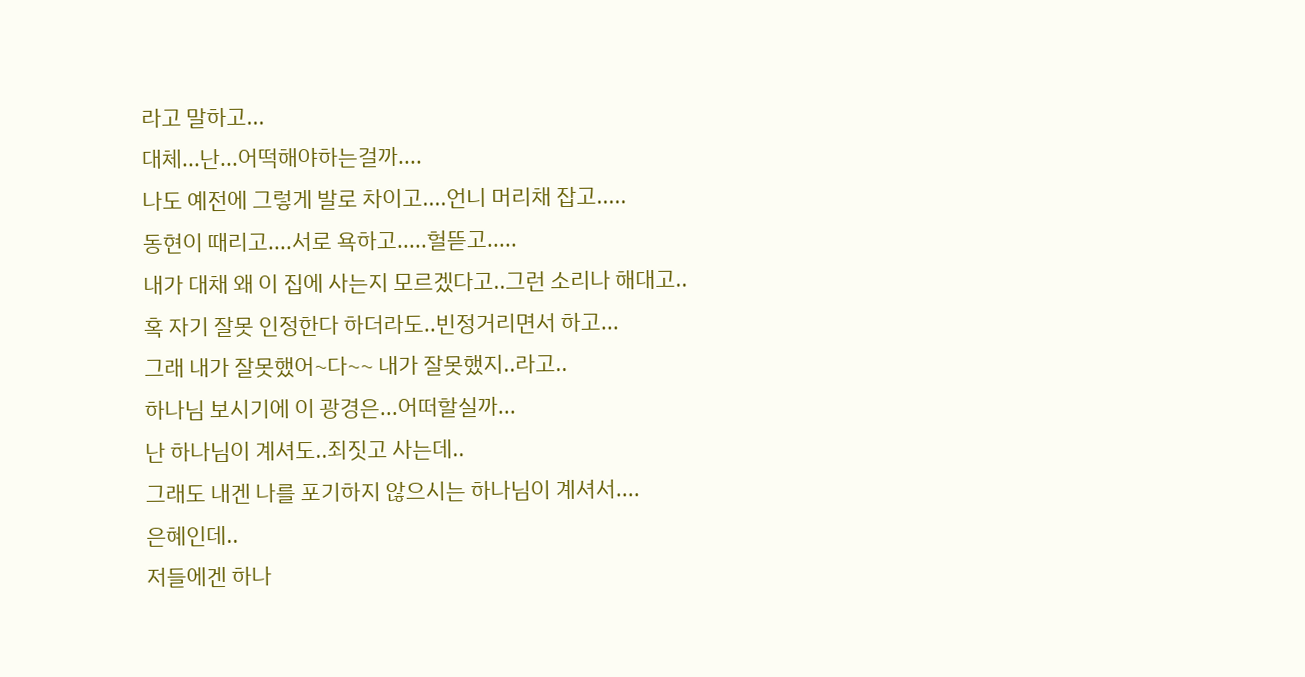라고 말하고...
대체...난...어떡해야하는걸까....
나도 예전에 그렇게 발로 차이고....언니 머리채 잡고.....
동현이 때리고....서로 욕하고.....헐뜯고.....
내가 대채 왜 이 집에 사는지 모르겠다고..그런 소리나 해대고..
혹 자기 잘못 인정한다 하더라도..빈정거리면서 하고...
그래 내가 잘못했어~다~~ 내가 잘못했지..라고..
하나님 보시기에 이 광경은...어떠할실까...
난 하나님이 계셔도..죄짓고 사는데..
그래도 내겐 나를 포기하지 않으시는 하나님이 계셔서....
은혜인데..
저들에겐 하나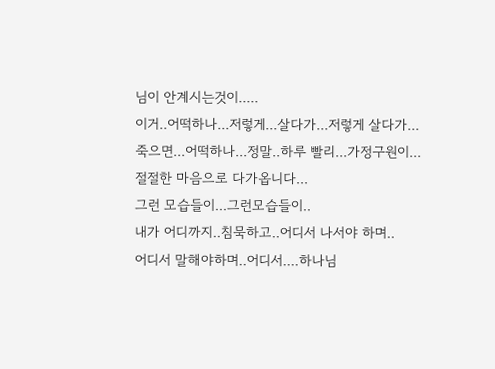님이 안계시는것이.....
이거..어떡하나...저렇게...살다가...저렇게 살다가...
죽으면...어떡하나...정말..하루 빨리...가정구원이...
절절한 마음으로 다가옵니다...
그런 모습들이...그런모습들이..
내가 어디까지..침묵하고..어디서 나서야 하며..
어디서 말해야하며..어디서....하나님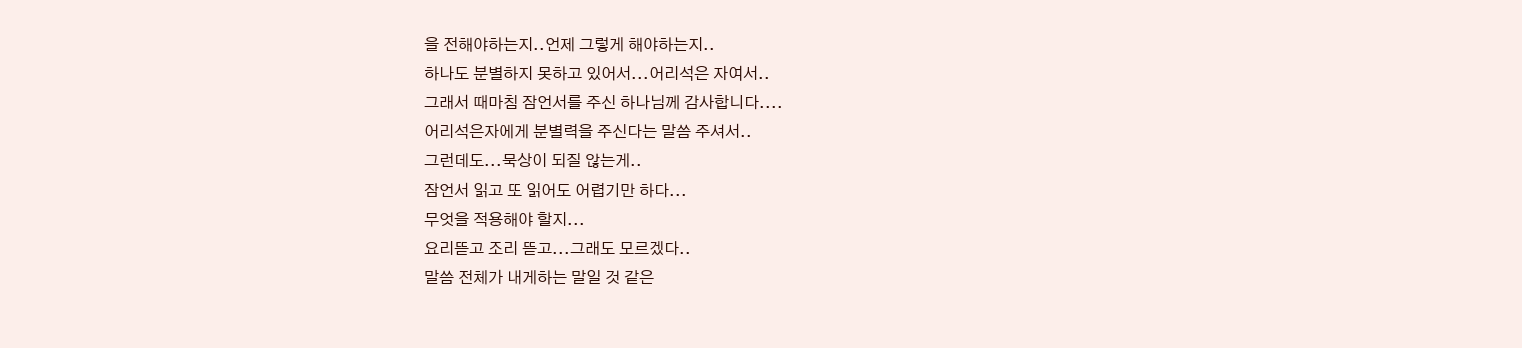을 전해야하는지..언제 그렇게 해야하는지..
하나도 분별하지 못하고 있어서...어리석은 자여서..
그래서 때마침 잠언서를 주신 하나님께 감사합니다....
어리석은자에게 분별력을 주신다는 말씀 주셔서..
그런데도...묵상이 되질 않는게..
잠언서 읽고 또 읽어도 어렵기만 하다...
무엇을 적용해야 할지...
요리뜯고 조리 뜯고...그래도 모르겠다..
말씀 전체가 내게하는 말일 것 같은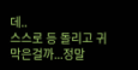데..
스스로 등 돌리고 귀 막은걸까...정말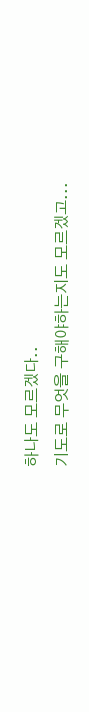하나도 모르겠다..
기도로 무엇을 구해야하는지도 모르겠고...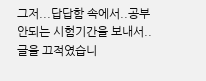그저...답답함 속에서..공부안되는 시험기간을 보내서..
글을 끄적였습니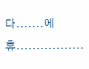다.......에휴.................